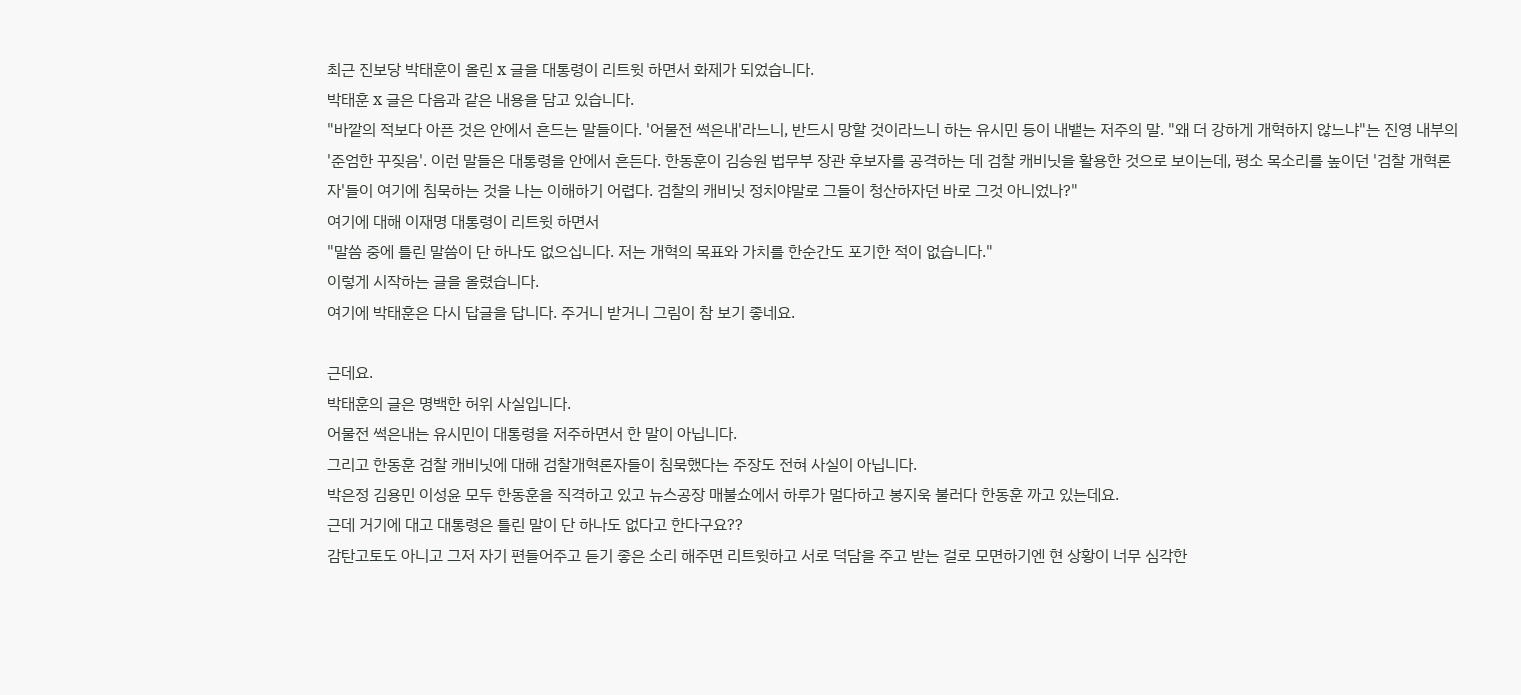최근 진보당 박태훈이 올린 x 글을 대통령이 리트윗 하면서 화제가 되었습니다.
박태훈 x 글은 다음과 같은 내용을 담고 있습니다.
"바깥의 적보다 아픈 것은 안에서 흔드는 말들이다. '어물전 썩은내'라느니, 반드시 망할 것이라느니 하는 유시민 등이 내뱉는 저주의 말. "왜 더 강하게 개혁하지 않느냐"는 진영 내부의 '준엄한 꾸짖음'. 이런 말들은 대통령을 안에서 흔든다. 한동훈이 김승원 법무부 장관 후보자를 공격하는 데 검찰 캐비닛을 활용한 것으로 보이는데, 평소 목소리를 높이던 '검찰 개혁론자'들이 여기에 침묵하는 것을 나는 이해하기 어렵다. 검찰의 캐비닛 정치야말로 그들이 청산하자던 바로 그것 아니었나?"
여기에 대해 이재명 대통령이 리트윗 하면서
"말씀 중에 틀린 말씀이 단 하나도 없으십니다. 저는 개혁의 목표와 가치를 한순간도 포기한 적이 없습니다."
이렇게 시작하는 글을 올렸습니다.
여기에 박태훈은 다시 답글을 답니다. 주거니 받거니 그림이 참 보기 좋네요.

근데요.
박태훈의 글은 명백한 허위 사실입니다.
어물전 썩은내는 유시민이 대통령을 저주하면서 한 말이 아닙니다.
그리고 한동훈 검찰 캐비닛에 대해 검찰개혁론자들이 침묵했다는 주장도 전혀 사실이 아닙니다.
박은정 김용민 이성윤 모두 한동훈을 직격하고 있고 뉴스공장 매불쇼에서 하루가 멀다하고 봉지욱 불러다 한동훈 까고 있는데요.
근데 거기에 대고 대통령은 틀린 말이 단 하나도 없다고 한다구요??
감탄고토도 아니고 그저 자기 편들어주고 듣기 좋은 소리 해주면 리트윗하고 서로 덕담을 주고 받는 걸로 모면하기엔 현 상황이 너무 심각한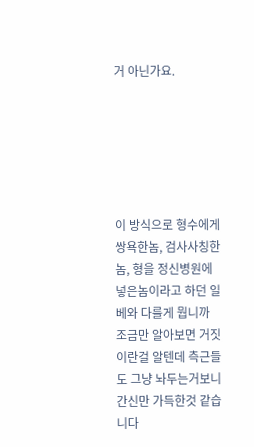거 아닌가요.






이 방식으로 형수에게 쌍욕한놈, 검사사칭한놈, 형을 정신병원에 넣은놈이라고 하던 일베와 다를게 뭡니까
조금만 알아보면 거짓이란걸 알텐데 측근들도 그냥 놔두는거보니 간신만 가득한것 같습니다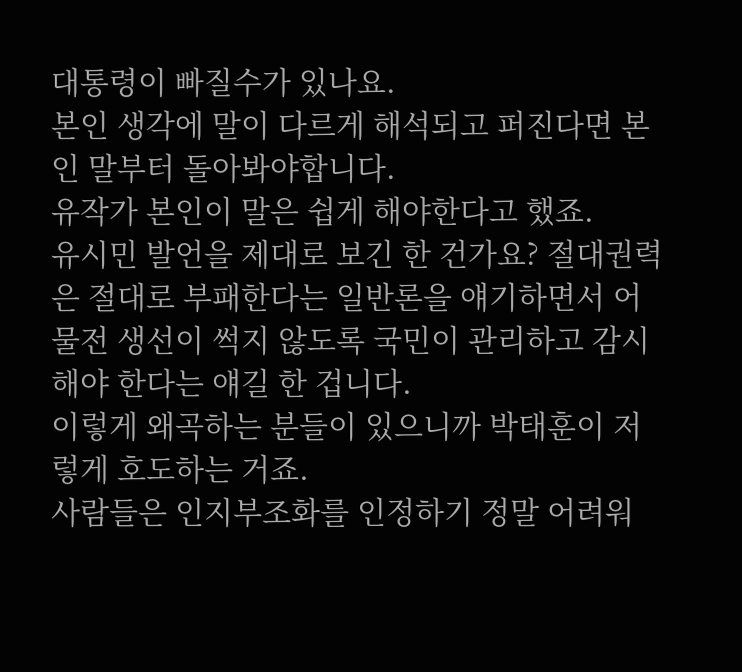대통령이 빠질수가 있나요.
본인 생각에 말이 다르게 해석되고 퍼진다면 본인 말부터 돌아봐야합니다.
유작가 본인이 말은 쉽게 해야한다고 했죠.
유시민 발언을 제대로 보긴 한 건가요? 절대권력은 절대로 부패한다는 일반론을 얘기하면서 어물전 생선이 썩지 않도록 국민이 관리하고 감시해야 한다는 얘길 한 겁니다.
이렇게 왜곡하는 분들이 있으니까 박태훈이 저렇게 호도하는 거죠.
사람들은 인지부조화를 인정하기 정말 어려워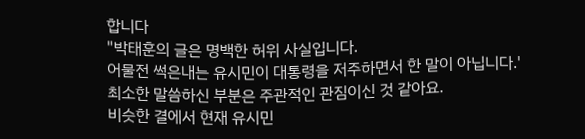합니다
"박태훈의 글은 명백한 허위 사실입니다.
어물전 썩은내는 유시민이 대통령을 저주하면서 한 말이 아닙니다.'
최소한 말씀하신 부분은 주관적인 관짐이신 것 같아요.
비슷한 결에서 현재 유시민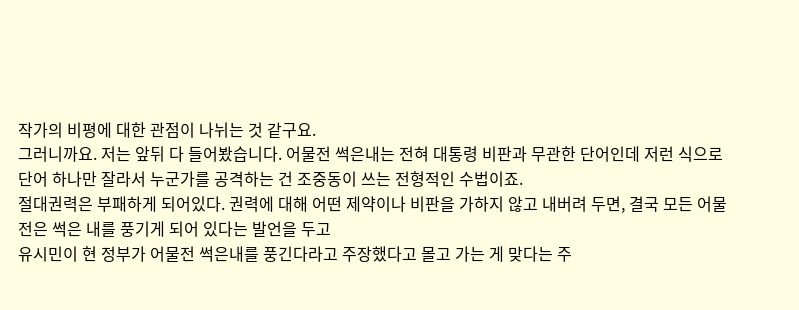작가의 비평에 대한 관점이 나뉘는 것 같구요.
그러니까요. 저는 앞뒤 다 들어봤습니다. 어물전 썩은내는 전혀 대통령 비판과 무관한 단어인데 저런 식으로 단어 하나만 잘라서 누군가를 공격하는 건 조중동이 쓰는 전형적인 수법이죠.
절대권력은 부패하게 되어있다. 권력에 대해 어떤 제약이나 비판을 가하지 않고 내버려 두면, 결국 모든 어물전은 썩은 내를 풍기게 되어 있다는 발언을 두고
유시민이 현 정부가 어물전 썩은내를 풍긴다라고 주장했다고 몰고 가는 게 맞다는 주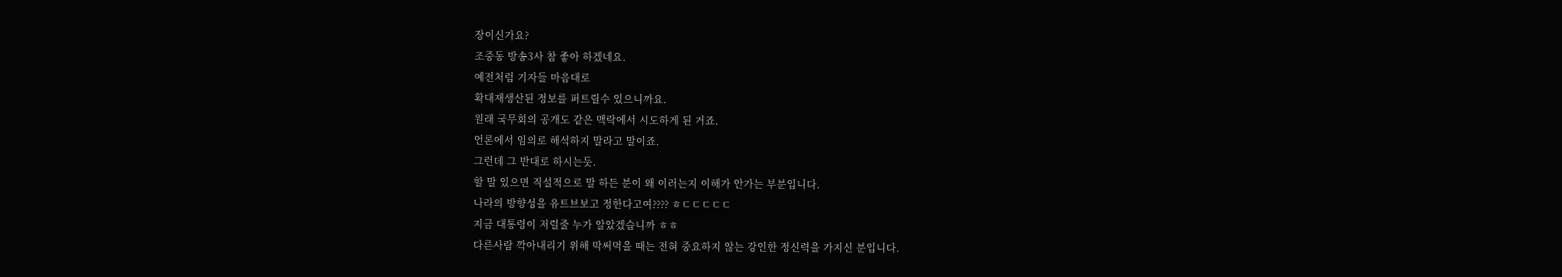장이신가요?
조중동 방송3사 참 좋아 하겠네요.
예전처럼 기자들 마음대로
확대재생산된 정보를 퍼트릴수 있으니까요.
원래 국무회의 공개도 같은 맥락에서 시도하게 된 거죠.
언론에서 임의로 해석하지 말라고 말이죠.
그런데 그 반대로 하시는듯.
할 말 있으면 직설적으로 말 하든 분이 왜 이러는지 이해가 안가는 부분입니다.
나라의 방향성을 유트브보고 정한다고여???? ㅎㄷㄷㄷㄷㄷ
지금 대통령이 저럴줄 누가 알았겠습니까 ㅎㅎ
다른사람 깍아내리기 위해 막써먹을 때는 전혀 중요하지 않는 강인한 정신력을 가지신 분입니다.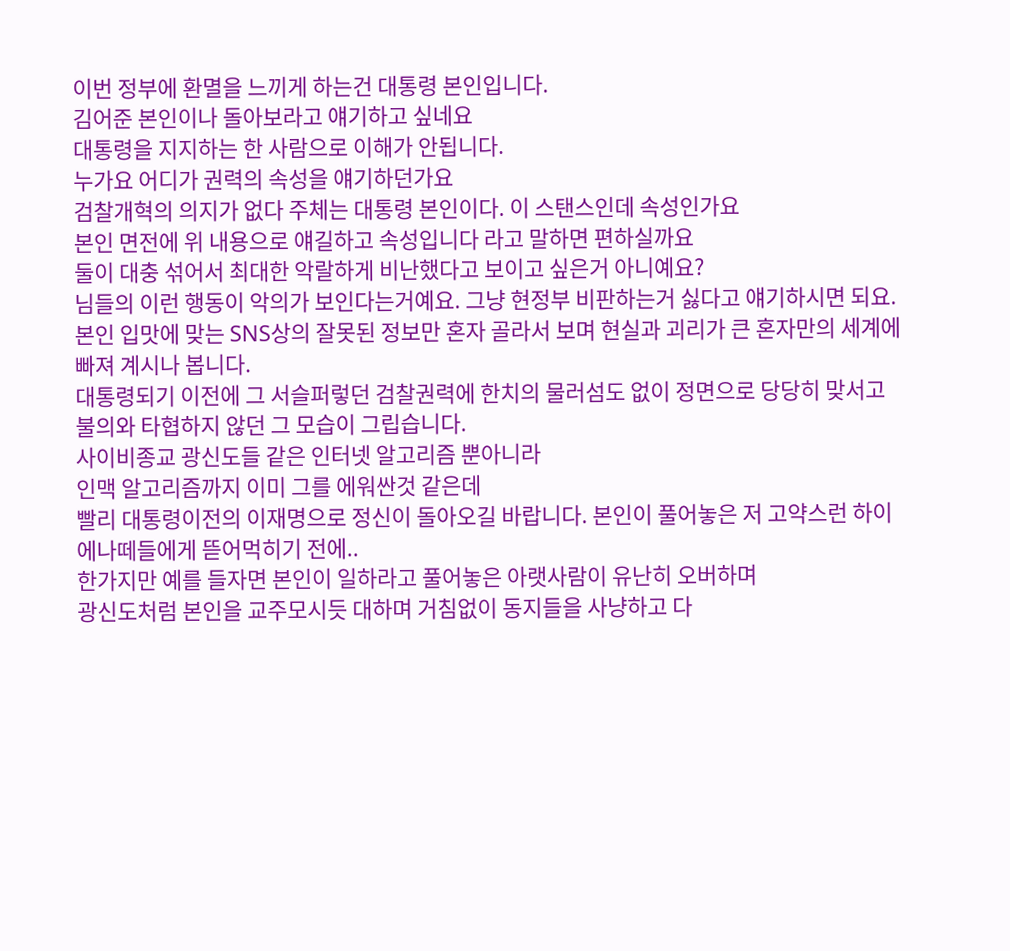이번 정부에 환멸을 느끼게 하는건 대통령 본인입니다.
김어준 본인이나 돌아보라고 얘기하고 싶네요
대통령을 지지하는 한 사람으로 이해가 안됩니다.
누가요 어디가 권력의 속성을 얘기하던가요
검찰개혁의 의지가 없다 주체는 대통령 본인이다. 이 스탠스인데 속성인가요
본인 면전에 위 내용으로 얘길하고 속성입니다 라고 말하면 편하실까요
둘이 대충 섞어서 최대한 악랄하게 비난했다고 보이고 싶은거 아니예요?
님들의 이런 행동이 악의가 보인다는거예요. 그냥 현정부 비판하는거 싫다고 얘기하시면 되요.
본인 입맛에 맞는 SNS상의 잘못된 정보만 혼자 골라서 보며 현실과 괴리가 큰 혼자만의 세계에 빠져 계시나 봅니다.
대통령되기 이전에 그 서슬퍼렇던 검찰권력에 한치의 물러섬도 없이 정면으로 당당히 맞서고 불의와 타협하지 않던 그 모습이 그립습니다.
사이비종교 광신도들 같은 인터넷 알고리즘 뿐아니라
인맥 알고리즘까지 이미 그를 에워싼것 같은데
빨리 대통령이전의 이재명으로 정신이 돌아오길 바랍니다. 본인이 풀어놓은 저 고약스런 하이에나떼들에게 뜯어먹히기 전에..
한가지만 예를 들자면 본인이 일하라고 풀어놓은 아랫사람이 유난히 오버하며
광신도처럼 본인을 교주모시듯 대하며 거침없이 동지들을 사냥하고 다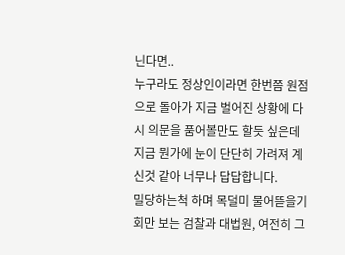닌다면..
누구라도 정상인이라면 한번쯤 원점으로 돌아가 지금 벌어진 상황에 다시 의문을 품어볼만도 할듯 싶은데
지금 뭔가에 눈이 단단히 가려져 계신것 같아 너무나 답답합니다.
밀당하는척 하며 목덜미 물어뜯을기회만 보는 검찰과 대법원, 여전히 그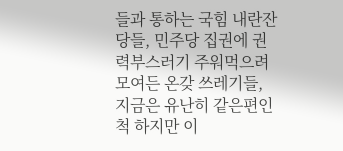들과 통하는 국힘 내란잔당들, 민주당 집권에 권력부스러기 주워먹으려 모여든 온갖 쓰레기들, 지금은 유난히 같은편인척 하지만 이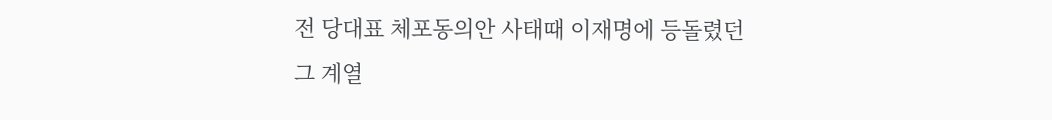전 당대표 체포동의안 사태때 이재명에 등돌렸던 그 계열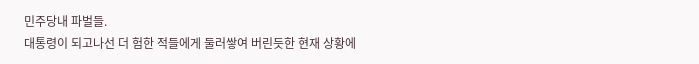민주당내 파벌들.
대통령이 되고나선 더 험한 적들에게 둘러쌓여 버린듯한 현재 상황에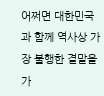어쩌면 대한민국과 함께 역사상 가장 불행한 결말을 가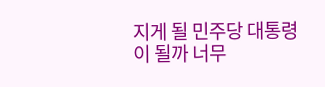지게 될 민주당 대통령이 될까 너무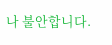나 불안합니다.